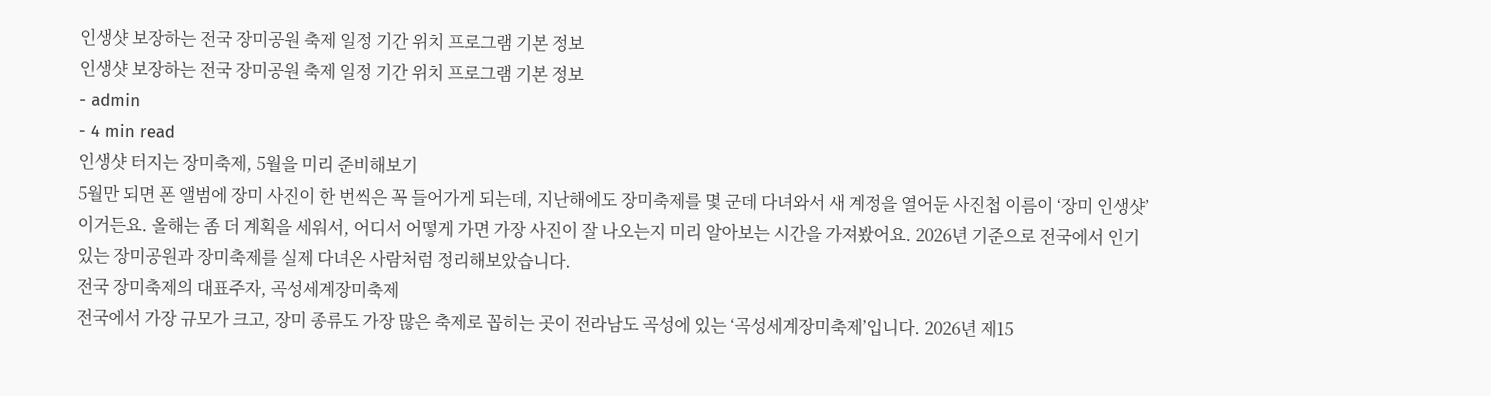인생샷 보장하는 전국 장미공원 축제 일정 기간 위치 프로그램 기본 정보
인생샷 보장하는 전국 장미공원 축제 일정 기간 위치 프로그램 기본 정보
- admin
- 4 min read
인생샷 터지는 장미축제, 5월을 미리 준비해보기
5월만 되면 폰 앨범에 장미 사진이 한 번씩은 꼭 들어가게 되는데, 지난해에도 장미축제를 몇 군데 다녀와서 새 계정을 열어둔 사진첩 이름이 ‘장미 인생샷’이거든요. 올해는 좀 더 계획을 세워서, 어디서 어떻게 가면 가장 사진이 잘 나오는지 미리 알아보는 시간을 가져봤어요. 2026년 기준으로 전국에서 인기 있는 장미공원과 장미축제를 실제 다녀온 사람처럼 정리해보았습니다.
전국 장미축제의 대표주자, 곡성세계장미축제
전국에서 가장 규모가 크고, 장미 종류도 가장 많은 축제로 꼽히는 곳이 전라남도 곡성에 있는 ‘곡성세계장미축제’입니다. 2026년 제15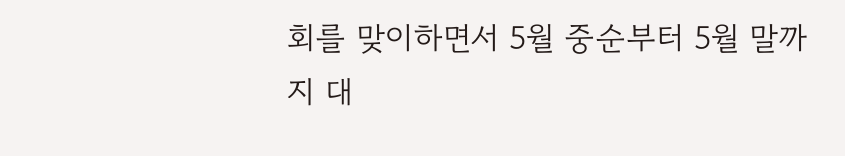회를 맞이하면서 5월 중순부터 5월 말까지 대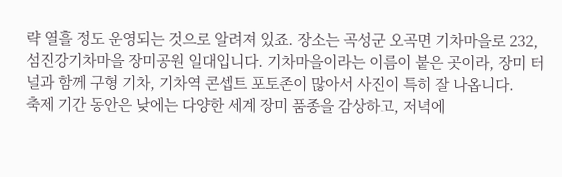략 열흘 정도 운영되는 것으로 알려져 있죠. 장소는 곡성군 오곡면 기차마을로 232, 섬진강기차마을 장미공원 일대입니다. 기차마을이라는 이름이 붙은 곳이라, 장미 터널과 함께 구형 기차, 기차역 콘셉트 포토존이 많아서 사진이 특히 잘 나옵니다.
축제 기간 동안은 낮에는 다양한 세계 장미 품종을 감상하고, 저녁에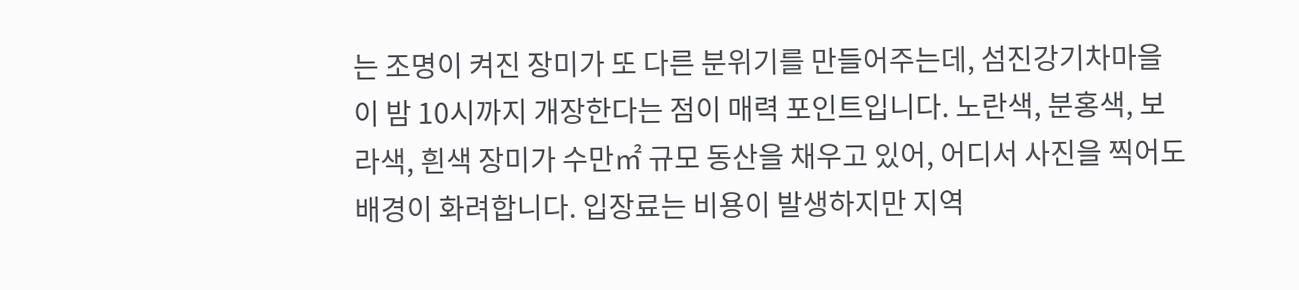는 조명이 켜진 장미가 또 다른 분위기를 만들어주는데, 섬진강기차마을이 밤 10시까지 개장한다는 점이 매력 포인트입니다. 노란색, 분홍색, 보라색, 흰색 장미가 수만㎡ 규모 동산을 채우고 있어, 어디서 사진을 찍어도 배경이 화려합니다. 입장료는 비용이 발생하지만 지역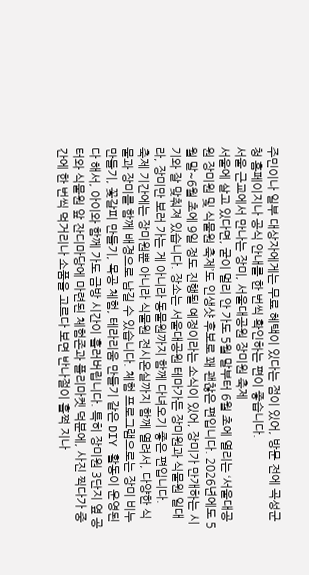주민이나 일부 대상자에게는 무료 혜택이 있다는 점이 있어, 방문 전에 곡성군청 홈페이지나 공식 안내를 한 번씩 확인하는 편이 좋습니다.
서울 근교에서 만나는 장미, 서울대공원 장미원 축제
서울에 살고 있다면, 굳이 멀리 안 가도 5월 말부터 6월 초에 열리는 ‘서울대공원 장미원 및 식물원 축제’도 인생샷 후보로 꽤 괜찮은 편입니다. 2026년에도 5월 말~6월 초에 9일 정도 진행될 예정이라는 소식이 있어, 장미가 만개하는 시기와 잘 맞춰져 있습니다. 장소는 서울대공원 테마가든 장미원과 식물원 일대라, 장미만 보러 가는 게 아니라 동물원까지 함께 다녀오기 좋은 편입니다.
축제 기간에는 장미원뿐 아니라 식물원 전시온실까지 함께 열려서, 다양한 식물과 장미를 함께 배경으로 남길 수 있습니다. 체험 프로그램으로는 장미 비누 만들기, 꽃갈피 만들기, 목공 체험, 테라리움 만들기 같은 DIY 활동이 운영된다 해서, 아이와 함께 가도 금방 시간이 흘러버립니다. 특히 장미원 3단지 옆 공터와 식물원 앞 잔디마당에 마련된 체험존과 플리마켓 덕분에, 사진 찍다가 중간에 한 번씩 먹거리나 소품을 고르다 보면 반나절이 훌쩍 지나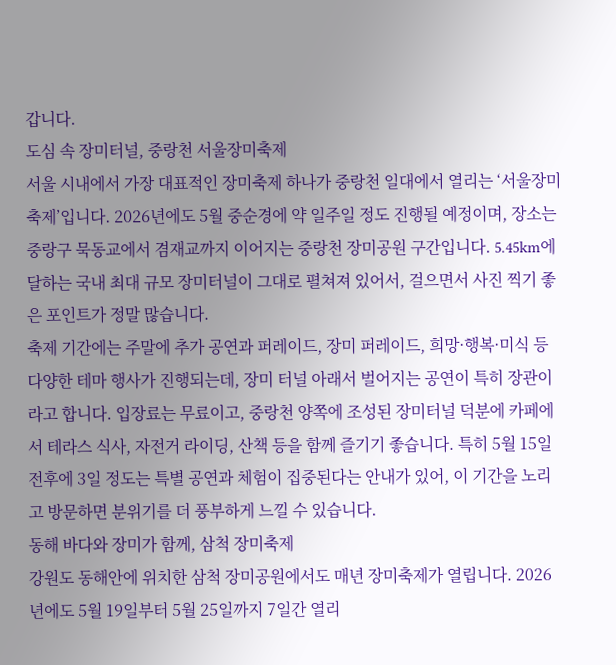갑니다.
도심 속 장미터널, 중랑천 서울장미축제
서울 시내에서 가장 대표적인 장미축제 하나가 중랑천 일대에서 열리는 ‘서울장미축제’입니다. 2026년에도 5월 중순경에 약 일주일 정도 진행될 예정이며, 장소는 중랑구 묵동교에서 겸재교까지 이어지는 중랑천 장미공원 구간입니다. 5.45km에 달하는 국내 최대 규모 장미터널이 그대로 펼쳐져 있어서, 걸으면서 사진 찍기 좋은 포인트가 정말 많습니다.
축제 기간에는 주말에 추가 공연과 퍼레이드, 장미 퍼레이드, 희망·행복·미식 등 다양한 테마 행사가 진행되는데, 장미 터널 아래서 벌어지는 공연이 특히 장관이라고 합니다. 입장료는 무료이고, 중랑천 양쪽에 조성된 장미터널 덕분에 카페에서 테라스 식사, 자전거 라이딩, 산책 등을 함께 즐기기 좋습니다. 특히 5월 15일 전후에 3일 정도는 특별 공연과 체험이 집중된다는 안내가 있어, 이 기간을 노리고 방문하면 분위기를 더 풍부하게 느낄 수 있습니다.
동해 바다와 장미가 함께, 삼척 장미축제
강원도 동해안에 위치한 삼척 장미공원에서도 매년 장미축제가 열립니다. 2026년에도 5월 19일부터 5월 25일까지 7일간 열리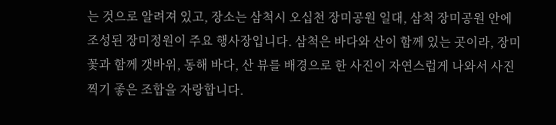는 것으로 알려져 있고, 장소는 삼척시 오십천 장미공원 일대, 삼척 장미공원 안에 조성된 장미정원이 주요 행사장입니다. 삼척은 바다와 산이 함께 있는 곳이라, 장미꽃과 함께 갯바위, 동해 바다, 산 뷰를 배경으로 한 사진이 자연스럽게 나와서 사진 찍기 좋은 조합을 자랑합니다.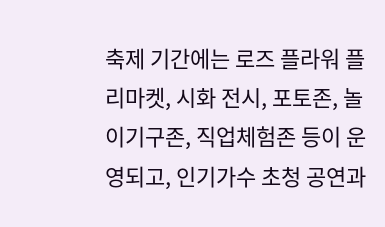축제 기간에는 로즈 플라워 플리마켓, 시화 전시, 포토존, 놀이기구존, 직업체험존 등이 운영되고, 인기가수 초청 공연과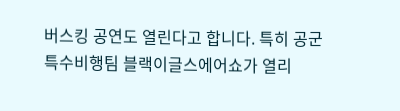버스킹 공연도 열린다고 합니다. 특히 공군 특수비행팀 블랙이글스에어쇼가 열리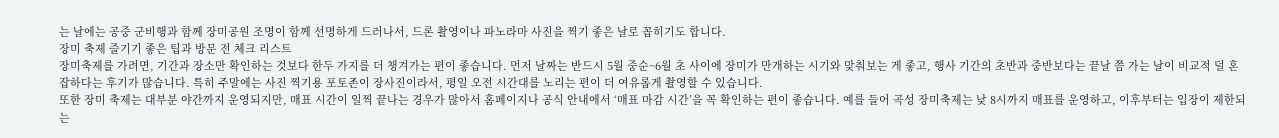는 날에는 공중 군비행과 함께 장미공원 조명이 함께 선명하게 드러나서, 드론 촬영이나 파노라마 사진을 찍기 좋은 날로 꼽히기도 합니다.
장미 축제 즐기기 좋은 팁과 방문 전 체크 리스트
장미축제를 가려면, 기간과 장소만 확인하는 것보다 한두 가지를 더 챙겨가는 편이 좋습니다. 먼저 날짜는 반드시 5월 중순~6월 초 사이에 장미가 만개하는 시기와 맞춰보는 게 좋고, 행사 기간의 초반과 중반보다는 끝날 쯤 가는 날이 비교적 덜 혼잡하다는 후기가 많습니다. 특히 주말에는 사진 찍기용 포토존이 장사진이라서, 평일 오전 시간대를 노리는 편이 더 여유롭게 촬영할 수 있습니다.
또한 장미 축제는 대부분 야간까지 운영되지만, 매표 시간이 일찍 끝나는 경우가 많아서 홈페이지나 공식 안내에서 ‘매표 마감 시간’을 꼭 확인하는 편이 좋습니다. 예를 들어 곡성 장미축제는 낮 8시까지 매표를 운영하고, 이후부터는 입장이 제한되는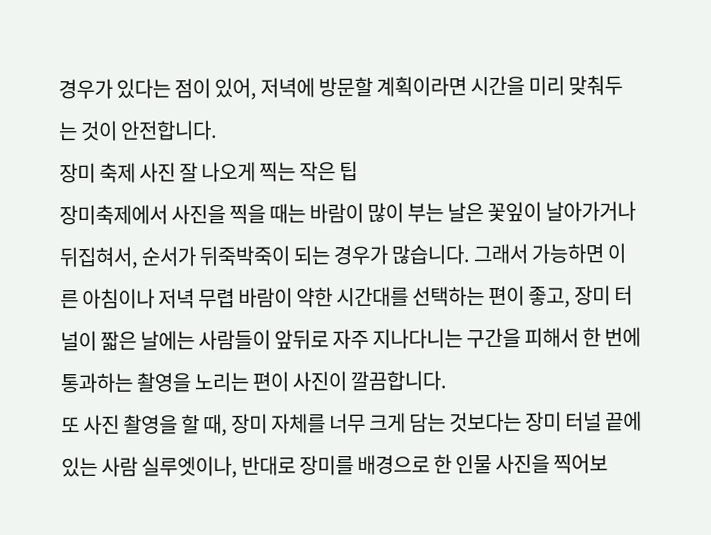경우가 있다는 점이 있어, 저녁에 방문할 계획이라면 시간을 미리 맞춰두는 것이 안전합니다.
장미 축제 사진 잘 나오게 찍는 작은 팁
장미축제에서 사진을 찍을 때는 바람이 많이 부는 날은 꽃잎이 날아가거나 뒤집혀서, 순서가 뒤죽박죽이 되는 경우가 많습니다. 그래서 가능하면 이른 아침이나 저녁 무렵 바람이 약한 시간대를 선택하는 편이 좋고, 장미 터널이 짧은 날에는 사람들이 앞뒤로 자주 지나다니는 구간을 피해서 한 번에 통과하는 촬영을 노리는 편이 사진이 깔끔합니다.
또 사진 촬영을 할 때, 장미 자체를 너무 크게 담는 것보다는 장미 터널 끝에 있는 사람 실루엣이나, 반대로 장미를 배경으로 한 인물 사진을 찍어보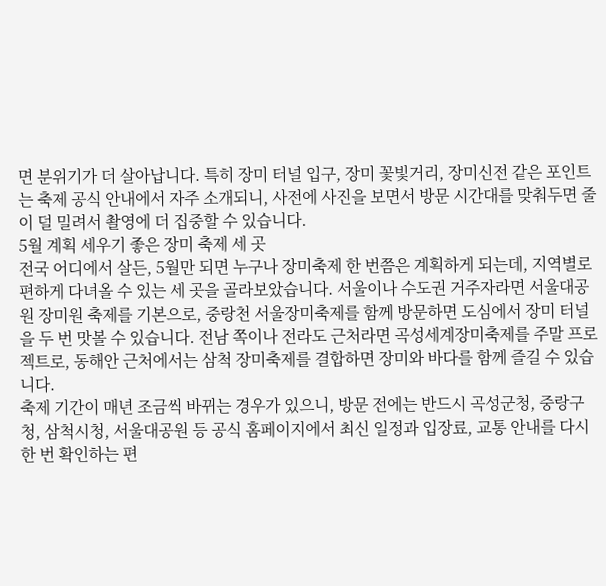면 분위기가 더 살아납니다. 특히 장미 터널 입구, 장미 꽃빛거리, 장미신전 같은 포인트는 축제 공식 안내에서 자주 소개되니, 사전에 사진을 보면서 방문 시간대를 맞춰두면 줄이 덜 밀려서 촬영에 더 집중할 수 있습니다.
5월 계획 세우기 좋은 장미 축제 세 곳
전국 어디에서 살든, 5월만 되면 누구나 장미축제 한 번쯤은 계획하게 되는데, 지역별로 편하게 다녀올 수 있는 세 곳을 골라보았습니다. 서울이나 수도권 거주자라면 서울대공원 장미원 축제를 기본으로, 중랑천 서울장미축제를 함께 방문하면 도심에서 장미 터널을 두 번 맛볼 수 있습니다. 전남 쪽이나 전라도 근처라면 곡성세계장미축제를 주말 프로젝트로, 동해안 근처에서는 삼척 장미축제를 결합하면 장미와 바다를 함께 즐길 수 있습니다.
축제 기간이 매년 조금씩 바뀌는 경우가 있으니, 방문 전에는 반드시 곡성군청, 중랑구청, 삼척시청, 서울대공원 등 공식 홈페이지에서 최신 일정과 입장료, 교통 안내를 다시 한 번 확인하는 편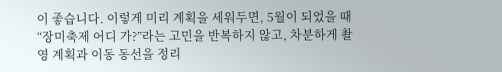이 좋습니다. 이렇게 미리 계획을 세워두면, 5월이 되었을 때 “장미축제 어디 가?”라는 고민을 반복하지 않고, 차분하게 촬영 계획과 이동 동선을 정리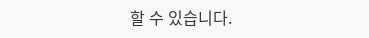할 수 있습니다.